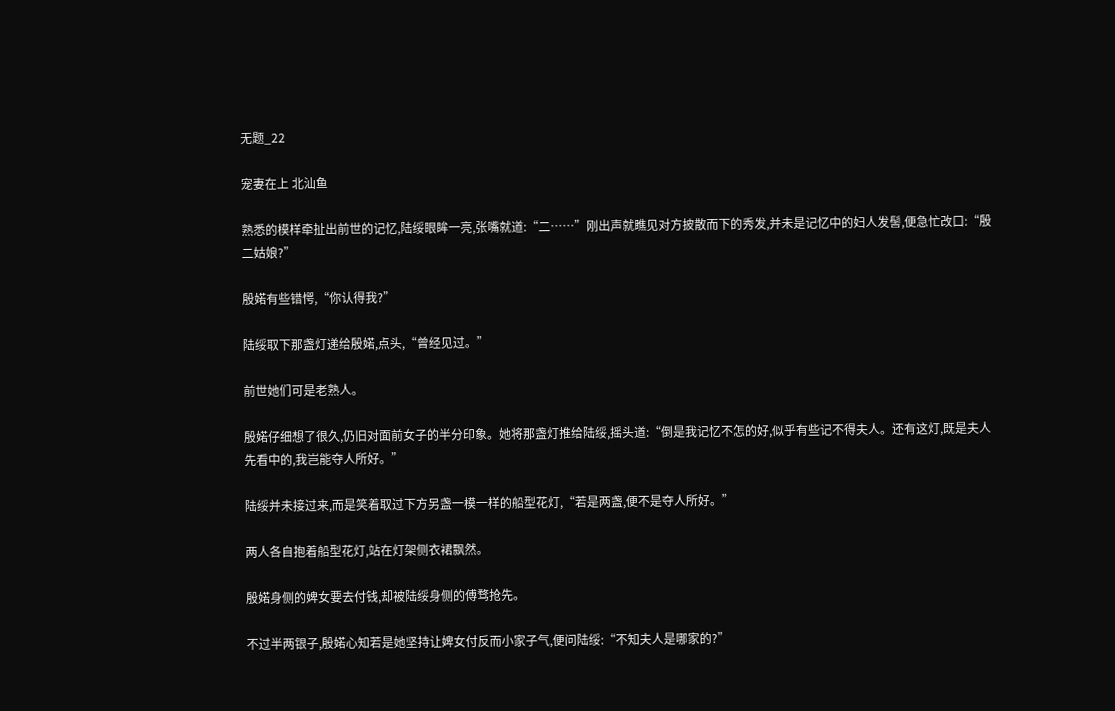无题_22

宠妻在上 北汕鱼

熟悉的模样牵扯出前世的记忆,陆绥眼眸一亮,张嘴就道:“二……”刚出声就瞧见对方披散而下的秀发,并未是记忆中的妇人发髻,便急忙改口:“殷二姑娘?”

殷婼有些错愕,“你认得我?”

陆绥取下那盏灯递给殷婼,点头,“曾经见过。”

前世她们可是老熟人。

殷婼仔细想了很久,仍旧对面前女子的半分印象。她将那盏灯推给陆绥,摇头道:“倒是我记忆不怎的好,似乎有些记不得夫人。还有这灯,既是夫人先看中的,我岂能夺人所好。”

陆绥并未接过来,而是笑着取过下方另盏一模一样的船型花灯,“若是两盏,便不是夺人所好。”

两人各自抱着船型花灯,站在灯架侧衣裙飘然。

殷婼身侧的婢女要去付钱,却被陆绥身侧的傅骛抢先。

不过半两银子,殷婼心知若是她坚持让婢女付反而小家子气,便问陆绥:“不知夫人是哪家的?”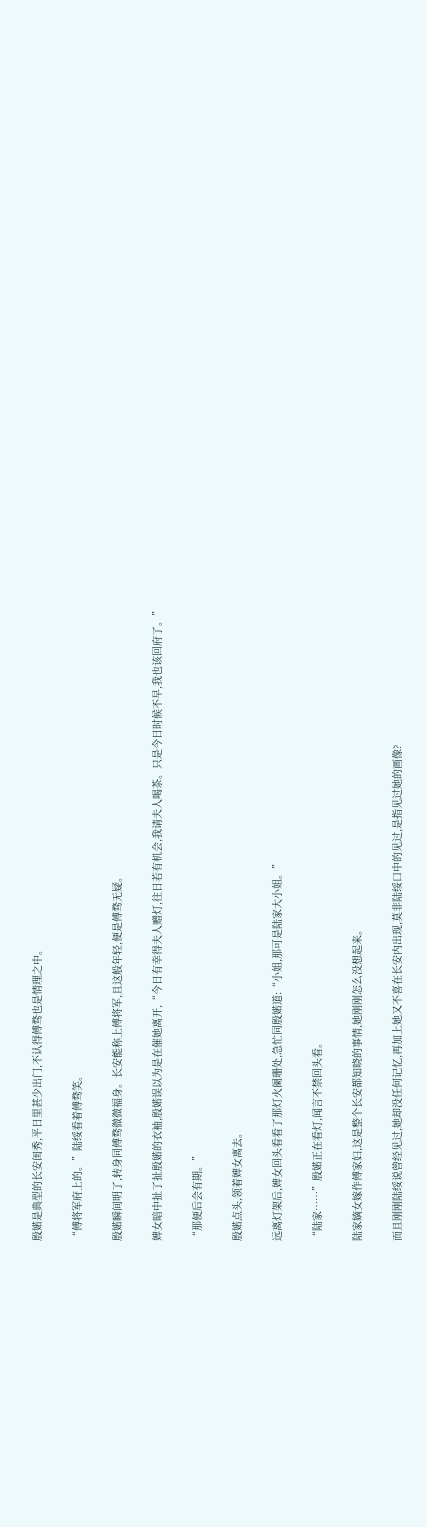殷婼是典型的长安闺秀,平日里甚少出门,不认得傅骛也是情理之中。

“傅将军府上的。”陆绥看着傅骛笑。

殷婼瞬间明了,转身同傅骛微微福身。长安能称上傅将军,且这般年轻,便是傅骛无疑。

婢女暗中扯了扯殷婼的衣袖,殷婼误以为是在催她离开,“今日有幸得夫人赠灯,往日若有机会,我请夫人喝茶。只是今日时候不早,我也该回府了。”

“那便后会有期。”

殷婼点头,领着婢女离去。

远离灯架后,婢女回头看看了那灯火阑珊处,急忙同殷婼道:“小姐,那可是陆家大小姐。”

“陆家……”殷婼正在看灯,闻言不禁回头看。

陆家嫡女嫁作傅家妇,这是整个长安都知晓的事情,她刚刚怎么没想起来。

而且刚刚陆绥说曾经见过,她却没任何记忆,再加上她又不喜在长安内出现,莫非陆绥口中的见过,是指见过她的画像?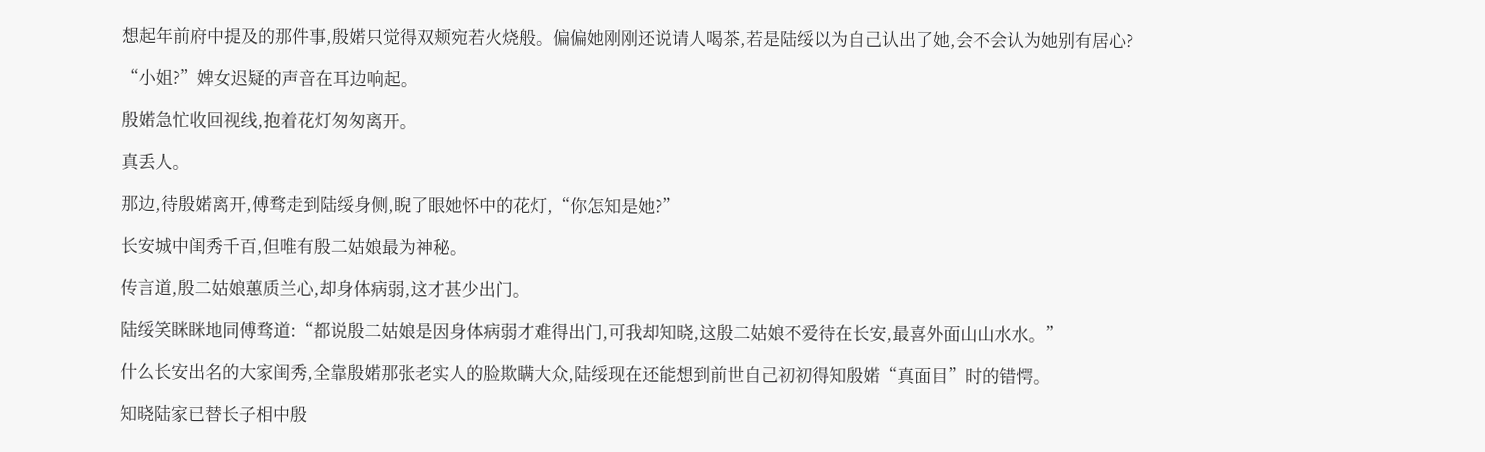想起年前府中提及的那件事,殷婼只觉得双颊宛若火烧般。偏偏她刚刚还说请人喝茶,若是陆绥以为自己认出了她,会不会认为她别有居心?

“小姐?”婢女迟疑的声音在耳边响起。

殷婼急忙收回视线,抱着花灯匆匆离开。

真丢人。

那边,待殷婼离开,傅骛走到陆绥身侧,睨了眼她怀中的花灯,“你怎知是她?”

长安城中闺秀千百,但唯有殷二姑娘最为神秘。

传言道,殷二姑娘蕙质兰心,却身体病弱,这才甚少出门。

陆绥笑眯眯地同傅骛道:“都说殷二姑娘是因身体病弱才难得出门,可我却知晓,这殷二姑娘不爱待在长安,最喜外面山山水水。”

什么长安出名的大家闺秀,全靠殷婼那张老实人的脸欺瞒大众,陆绥现在还能想到前世自己初初得知殷婼“真面目”时的错愕。

知晓陆家已替长子相中殷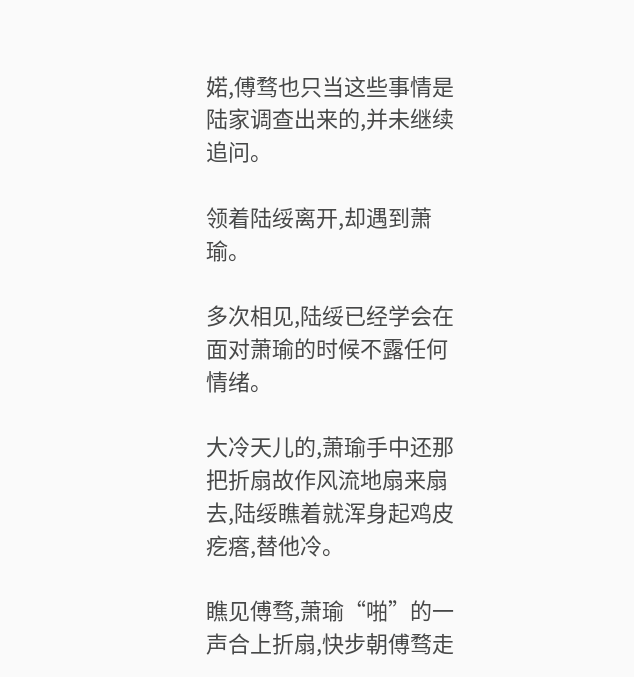婼,傅骛也只当这些事情是陆家调查出来的,并未继续追问。

领着陆绥离开,却遇到萧瑜。

多次相见,陆绥已经学会在面对萧瑜的时候不露任何情绪。

大冷天儿的,萧瑜手中还那把折扇故作风流地扇来扇去,陆绥瞧着就浑身起鸡皮疙瘩,替他冷。

瞧见傅骛,萧瑜“啪”的一声合上折扇,快步朝傅骛走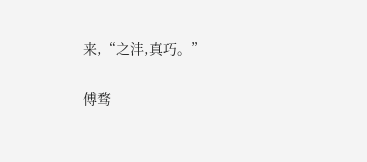来,“之沣,真巧。”

傅骛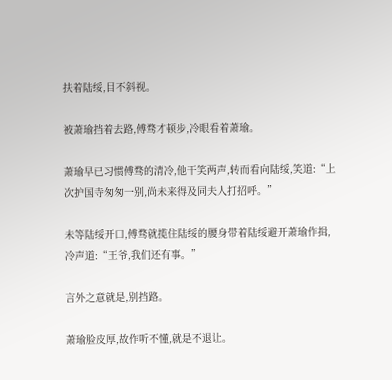扶着陆绥,目不斜视。

被萧瑜挡着去路,傅骛才顿步,冷眼看着萧瑜。

萧瑜早已习惯傅骛的清冷,他干笑两声,转而看向陆绥,笑道:“上次护国寺匆匆一别,尚未来得及同夫人打招呼。”

未等陆绥开口,傅骛就揽住陆绥的腰身带着陆绥避开萧瑜作揖,冷声道:“王爷,我们还有事。”

言外之意就是,别挡路。

萧瑜脸皮厚,故作听不懂,就是不退让。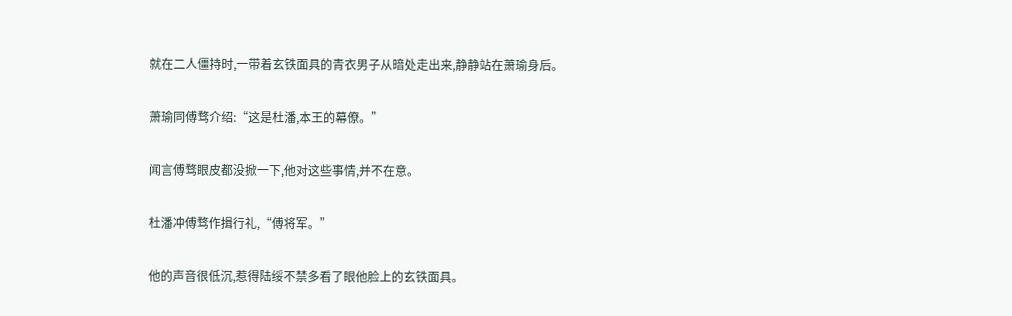就在二人僵持时,一带着玄铁面具的青衣男子从暗处走出来,静静站在萧瑜身后。

萧瑜同傅骛介绍:“这是杜潘,本王的幕僚。”

闻言傅骛眼皮都没掀一下,他对这些事情,并不在意。

杜潘冲傅骛作揖行礼,“傅将军。”

他的声音很低沉,惹得陆绥不禁多看了眼他脸上的玄铁面具。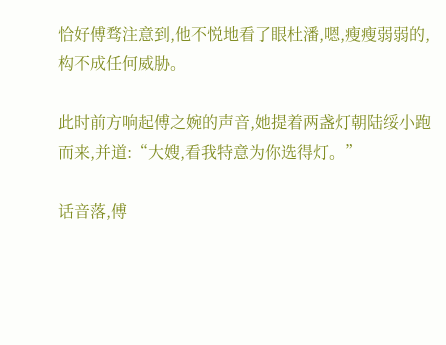恰好傅骛注意到,他不悦地看了眼杜潘,嗯,瘦瘦弱弱的,构不成任何威胁。

此时前方响起傅之婉的声音,她提着两盏灯朝陆绥小跑而来,并道:“大嫂,看我特意为你选得灯。”

话音落,傅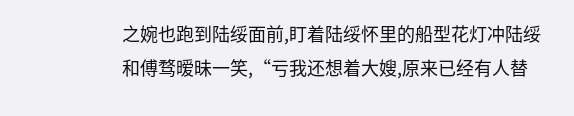之婉也跑到陆绥面前,盯着陆绥怀里的船型花灯冲陆绥和傅骛暧昧一笑,“亏我还想着大嫂,原来已经有人替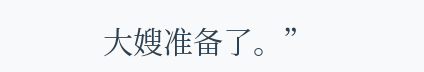大嫂准备了。”